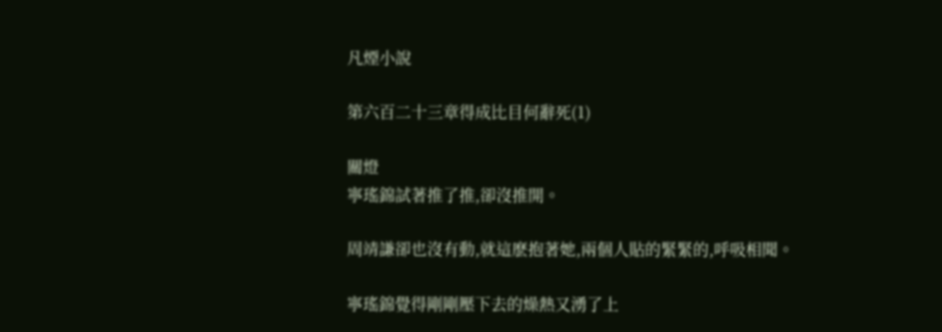凡煙小說

第六百二十三章得成比目何辭死(1)

關燈
寧瑤錦試著推了推,卻沒推開。

周靖謙卻也沒有動,就這麽抱著她,兩個人貼的緊緊的,呼吸相聞。

寧瑤錦覺得剛剛壓下去的燥熱又湧了上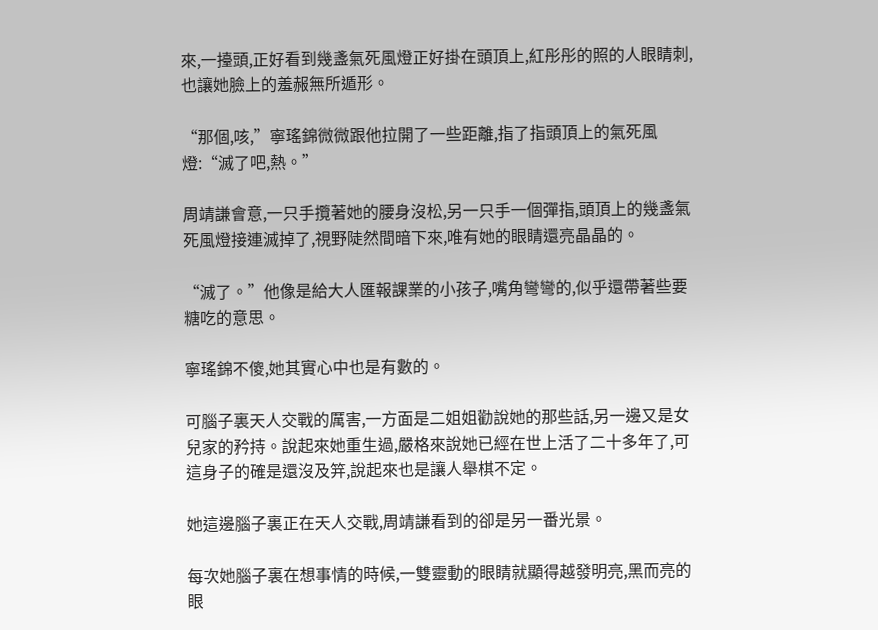來,一擡頭,正好看到幾盞氣死風燈正好掛在頭頂上,紅彤彤的照的人眼睛刺,也讓她臉上的羞赧無所遁形。

“那個,咳,”寧瑤錦微微跟他拉開了一些距離,指了指頭頂上的氣死風燈:“滅了吧,熱。”

周靖謙會意,一只手攬著她的腰身沒松,另一只手一個彈指,頭頂上的幾盞氣死風燈接連滅掉了,視野陡然間暗下來,唯有她的眼睛還亮晶晶的。

“滅了。”他像是給大人匯報課業的小孩子,嘴角彎彎的,似乎還帶著些要糖吃的意思。

寧瑤錦不傻,她其實心中也是有數的。

可腦子裏天人交戰的厲害,一方面是二姐姐勸說她的那些話,另一邊又是女兒家的矜持。說起來她重生過,嚴格來說她已經在世上活了二十多年了,可這身子的確是還沒及笄,說起來也是讓人舉棋不定。

她這邊腦子裏正在天人交戰,周靖謙看到的卻是另一番光景。

每次她腦子裏在想事情的時候,一雙靈動的眼睛就顯得越發明亮,黑而亮的眼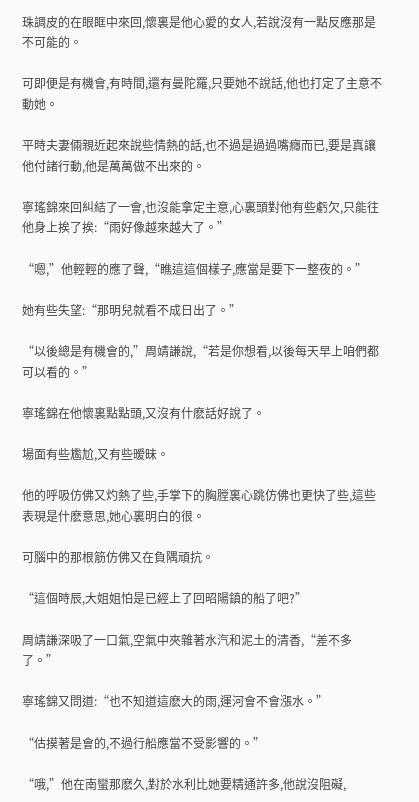珠調皮的在眼眶中來回,懷裏是他心愛的女人,若說沒有一點反應那是不可能的。

可即便是有機會,有時間,還有曼陀羅,只要她不說話,他也打定了主意不動她。

平時夫妻倆親近起來說些情熱的話,也不過是過過嘴癮而已,要是真讓他付諸行動,他是萬萬做不出來的。

寧瑤錦來回糾結了一會,也沒能拿定主意,心裏頭對他有些虧欠,只能往他身上挨了挨:“雨好像越來越大了。”

“嗯,”他輕輕的應了聲,“瞧這這個樣子,應當是要下一整夜的。”

她有些失望:“那明兒就看不成日出了。”

“以後總是有機會的,”周靖謙說,“若是你想看,以後每天早上咱們都可以看的。”

寧瑤錦在他懷裏點點頭,又沒有什麽話好說了。

場面有些尷尬,又有些暧昧。

他的呼吸仿佛又灼熱了些,手掌下的胸膛裏心跳仿佛也更快了些,這些表現是什麽意思,她心裏明白的很。

可腦中的那根筋仿佛又在負隅頑抗。

“這個時辰,大姐姐怕是已經上了回昭陽鎮的船了吧?”

周靖謙深吸了一口氣,空氣中夾雜著水汽和泥土的清香,“差不多了。”

寧瑤錦又問道:“也不知道這麽大的雨,運河會不會漲水。”

“估摸著是會的,不過行船應當不受影響的。”

“哦,”他在南蠻那麽久,對於水利比她要精通許多,他說沒阻礙,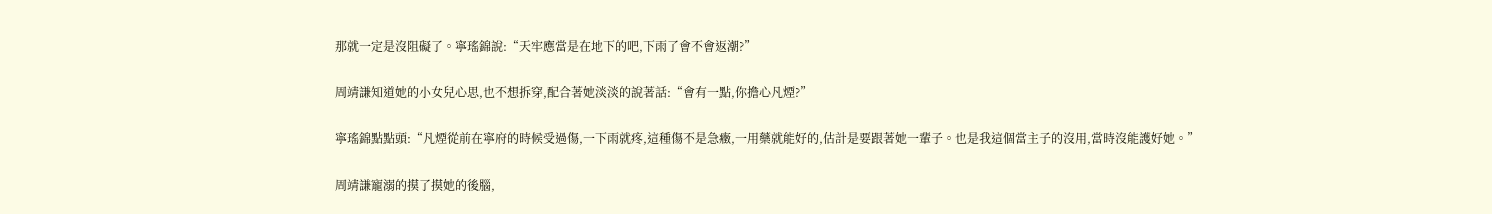那就一定是沒阻礙了。寧瑤錦說:“天牢應當是在地下的吧,下雨了會不會返潮?”

周靖謙知道她的小女兒心思,也不想拆穿,配合著她淡淡的說著話:“會有一點,你擔心凡煙?”

寧瑤錦點點頭:“凡煙從前在寧府的時候受過傷,一下雨就疼,這種傷不是急癥,一用藥就能好的,估計是要跟著她一輩子。也是我這個當主子的沒用,當時沒能護好她。”

周靖謙寵溺的摸了摸她的後腦,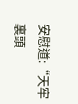安慰道:“天牢裏頭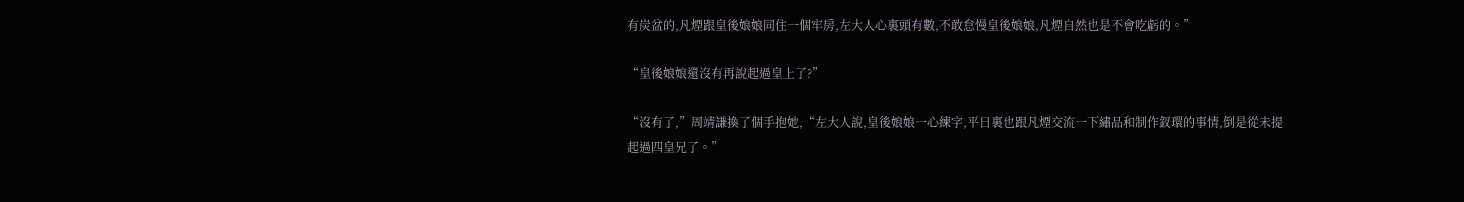有炭盆的,凡煙跟皇後娘娘同住一個牢房,左大人心裏頭有數,不敢怠慢皇後娘娘,凡煙自然也是不會吃虧的。”

“皇後娘娘還沒有再說起過皇上了?”

“沒有了,”周靖謙換了個手抱她,“左大人說,皇後娘娘一心練字,平日裏也跟凡煙交流一下繡品和制作釵環的事情,倒是從未提起過四皇兄了。”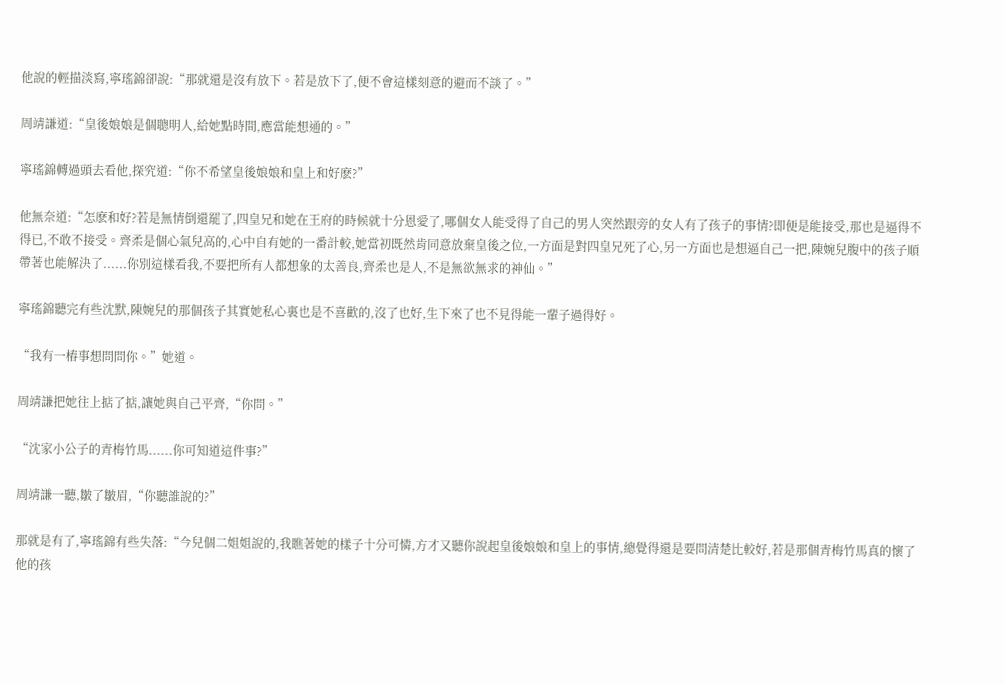他說的輕描淡寫,寧瑤錦卻說:“那就還是沒有放下。若是放下了,便不會這樣刻意的避而不談了。”

周靖謙道:“皇後娘娘是個聰明人,給她點時間,應當能想通的。”

寧瑤錦轉過頭去看他,探究道:“你不希望皇後娘娘和皇上和好麽?”

他無奈道:“怎麽和好?若是無情倒還罷了,四皇兄和她在王府的時候就十分恩愛了,哪個女人能受得了自己的男人突然跟旁的女人有了孩子的事情?即便是能接受,那也是逼得不得已,不敢不接受。齊柔是個心氣兒高的,心中自有她的一番計較,她當初既然肯同意放棄皇後之位,一方面是對四皇兄死了心,另一方面也是想逼自己一把,陳婉兒腹中的孩子順帶著也能解決了......你別這樣看我,不要把所有人都想象的太善良,齊柔也是人,不是無欲無求的神仙。”

寧瑤錦聽完有些沈默,陳婉兒的那個孩子其實她私心裏也是不喜歡的,沒了也好,生下來了也不見得能一輩子過得好。

“我有一樁事想問問你。”她道。

周靖謙把她往上掂了掂,讓她與自己平齊,“你問。”

“沈家小公子的青梅竹馬......你可知道這件事?”

周靖謙一聽,皺了皺眉,“你聽誰說的?”

那就是有了,寧瑤錦有些失落:“今兒個二姐姐說的,我瞧著她的樣子十分可憐,方才又聽你說起皇後娘娘和皇上的事情,總覺得還是要問清楚比較好,若是那個青梅竹馬真的懷了他的孩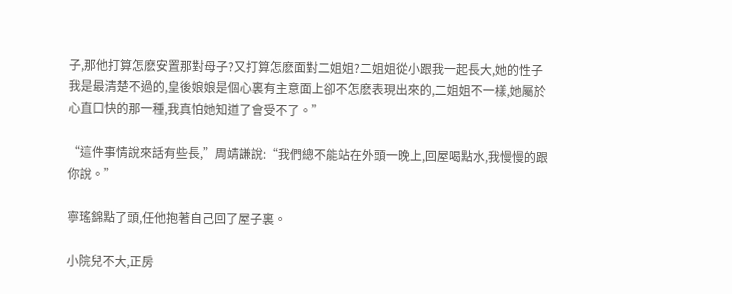子,那他打算怎麽安置那對母子?又打算怎麽面對二姐姐?二姐姐從小跟我一起長大,她的性子我是最清楚不過的,皇後娘娘是個心裏有主意面上卻不怎麽表現出來的,二姐姐不一樣,她屬於心直口快的那一種,我真怕她知道了會受不了。”

“這件事情說來話有些長,”周靖謙說:“我們總不能站在外頭一晚上,回屋喝點水,我慢慢的跟你說。”

寧瑤錦點了頭,任他抱著自己回了屋子裏。

小院兒不大,正房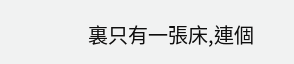裏只有一張床,連個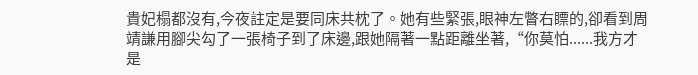貴妃榻都沒有,今夜註定是要同床共枕了。她有些緊張,眼神左瞥右瞟的,卻看到周靖謙用腳尖勾了一張椅子到了床邊,跟她隔著一點距離坐著,“你莫怕......我方才是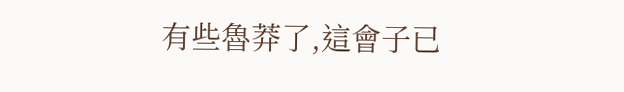有些魯莽了,這會子已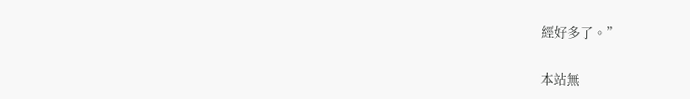經好多了。”

本站無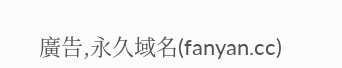廣告,永久域名(fanyan.cc)